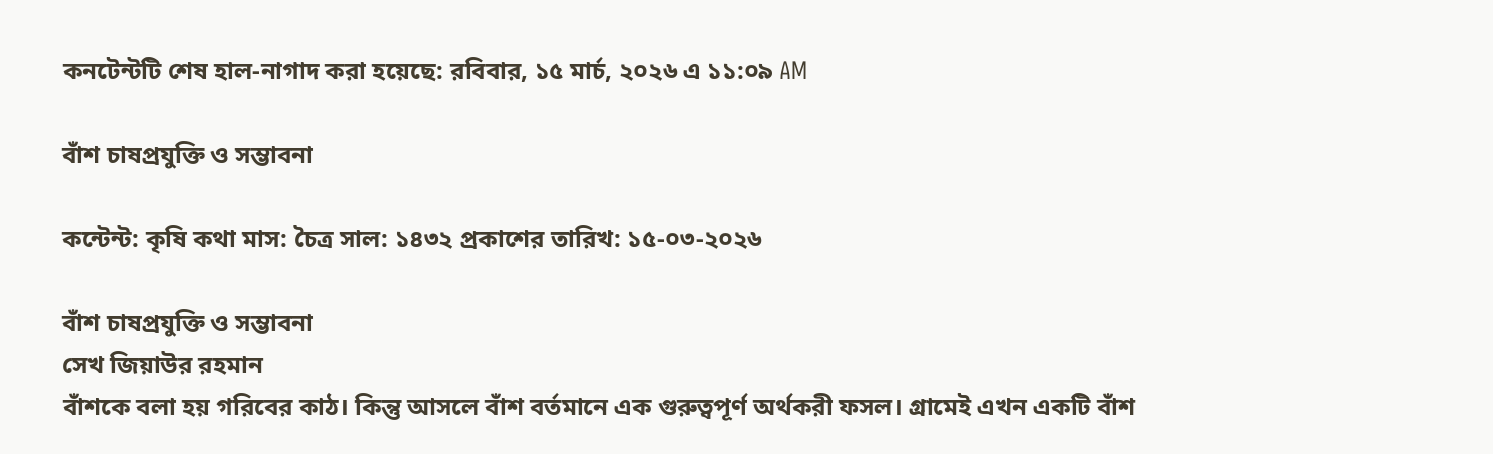কনটেন্টটি শেষ হাল-নাগাদ করা হয়েছে: রবিবার, ১৫ মার্চ, ২০২৬ এ ১১:০৯ AM

বাঁশ চাষপ্রযুক্তি ও সম্ভাবনা

কন্টেন্ট: কৃষি কথা মাস: চৈত্র সাল: ১৪৩২ প্রকাশের তারিখ: ১৫-০৩-২০২৬

বাঁশ চাষপ্রযুক্তি ও সম্ভাবনা
সেখ জিয়াউর রহমান
বাঁশকে বলা হয় গরিবের কাঠ। কিন্তু আসলে বাঁশ বর্তমানে এক গুরুত্বপূর্ণ অর্থকরী ফসল। গ্রামেই এখন একটি বাঁশ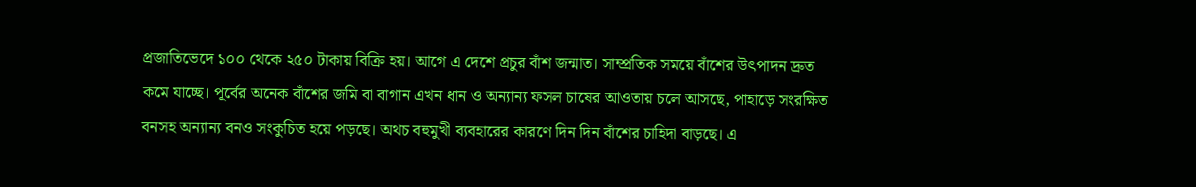প্রজাতিভেদে ১০০ থেকে ২৫০ টাকায় বিক্রি হয়। আগে এ দেশে প্রচুর বাঁশ জন্মাত। সাম্প্রতিক সময়ে বাঁশের উৎপাদন দ্রুত কমে যাচ্ছে। পূর্বের অনেক বাঁশের জমি বা বাগান এখন ধান ও অন্যান্য ফসল চাষের আওতায় চলে আসছে, পাহাড়ে সংরক্ষিত বনসহ অন্যান্য বনও সংকুচিত হয়ে পড়ছে। অথচ বহুমুখী ব্যবহারের কারণে দিন দিন বাঁশের চাহিদা বাড়ছে। এ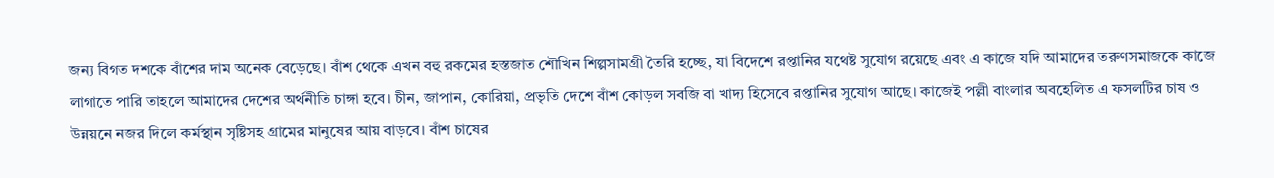জন্য বিগত দশকে বাঁশের দাম অনেক বেড়েছে। বাঁশ থেকে এখন বহু রকমের হস্তজাত শৌখিন শিল্পসামগ্রী তৈরি হচ্ছে, যা বিদেশে রপ্তানির যথেষ্ট সুযোগ রয়েছে এবং এ কাজে যদি আমাদের তরুণসমাজকে কাজে লাগাতে পারি তাহলে আমাদের দেশের অর্থনীতি চাঙ্গা হবে। চীন, জাপান, কোরিয়া, প্রভৃতি দেশে বাঁশ কোড়ল সবজি বা খাদ্য হিসেবে রপ্তানির সুযোগ আছে। কাজেই পল্লী বাংলার অবহেলিত এ ফসলটির চাষ ও উন্নয়নে নজর দিলে কর্মস্থান সৃষ্টিসহ গ্রামের মানুষের আয় বাড়বে। বাঁশ চাষের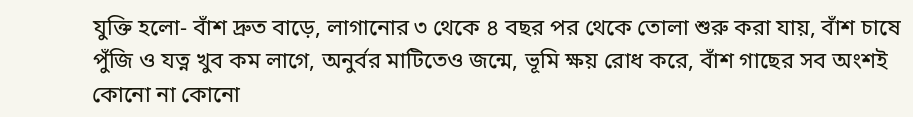যুক্তি হলো- বাঁশ দ্রুত বাড়ে, লাগানোর ৩ থেকে ৪ বছর পর থেকে তোলা শুরু করা যায়, বাঁশ চাষে পুঁজি ও যত্ন খুব কম লাগে, অনুর্বর মাটিতেও জন্মে, ভূমি ক্ষয় রোধ করে, বাঁশ গাছের সব অংশই কোনো না কোনো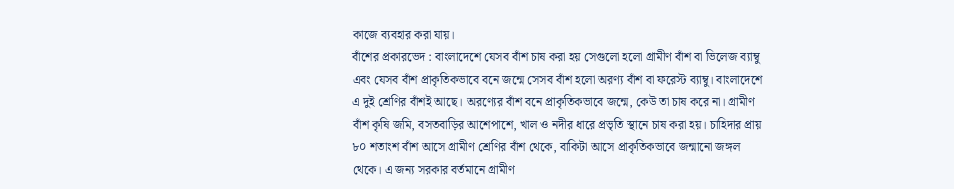কাজে ব্যবহার করা যায়।
বাঁশের প্রকারভেদ : বাংলাদেশে যেসব বাঁশ চাষ করা হয় সেগুলো হলো গ্রামীণ বাঁশ বা ভিলেজ ব্যাম্বু এবং যেসব বাঁশ প্রাকৃতিকভাবে বনে জন্মে সেসব বাঁশ হলো অরণ্য বাঁশ বা ফরেস্ট ব্যাম্বু। বাংলাদেশে এ দুই শ্রেণির বাঁশই আছে। অরণ্যের বাঁশ বনে প্রাকৃতিকভাবে জন্মে, কেউ তা চাষ করে না। গ্রামীণ বাঁশ কৃষি জমি, বসতবাড়ির আশেপাশে, খাল ও নদীর ধারে প্রভৃতি স্থানে চাষ করা হয়। চাহিদার প্রায় ৮০ শতাংশ বাঁশ আসে গ্রামীণ শ্রেণির বাঁশ থেকে, বাকিটা আসে প্রাকৃতিকভাবে জন্মানো জঙ্গল থেকে। এ জন্য সরকার বর্তমানে গ্রামীণ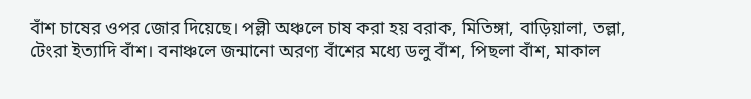বাঁশ চাষের ওপর জোর দিয়েছে। পল্লী অঞ্চলে চাষ করা হয় বরাক, মিতিঙ্গা, বাড়িয়ালা, তল্লা, টেংরা ইত্যাদি বাঁশ। বনাঞ্চলে জন্মানো অরণ্য বাঁশের মধ্যে ডলু বাঁশ, পিছলা বাঁশ, মাকাল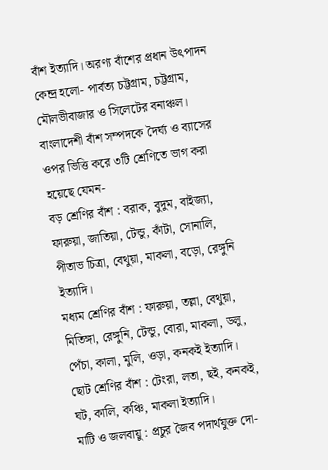বাঁশ ইত্যাদি। অরণ্য বাঁশের প্রধান উৎপাদন কেন্দ্র হলো- পার্বত্য চট্টগ্রাম, চট্টগ্রাম, মৌলভীবাজার ও সিলেটের বনাঞ্চল।
বাংলাদেশী বাঁশ সম্পদকে দৈর্ঘ্য ও ব্যাসের ওপর ভিত্তি করে ৩টি শ্রেণিতে ভাগ করা হয়েছে যেমন-
বড় শ্রেণির বাঁশ : বরাক, বুদুম, বাইজ্যা, ফারুয়া, জাতিয়া, টেন্ডু, কাঁটা, সোনালি, পীতাভ চিত্রা, বেথুয়া, মাকলা, বড়ো, রেঙ্গুনি ইত্যাদি।
মধ্যম শ্রেণির বাঁশ : ফারুয়া, তল্লা, বেথুয়া, মিতিঙ্গা, রেঙ্গুনি, টেন্ডু, বোরা, মাকলা, ডলু, পেঁচা, কালা, মুলি, ওড়া, কনকই ইত্যাদি।
ছোট শ্রেণির বাঁশ : টেংরা, লতা, ছই, কনকই, ঘট, কালি, কঞ্চি, মাকলা ইত্যাদি।
মাটি ও জলবায়ু : প্রচুর জৈব পদার্থযুক্ত দো-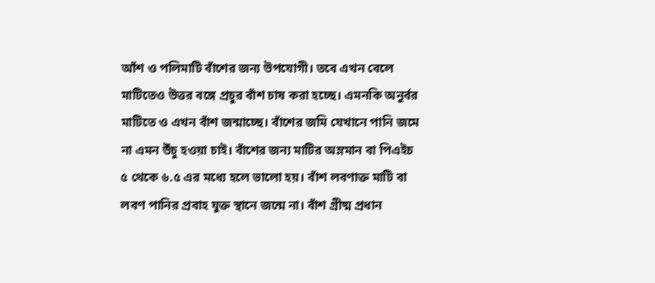আঁশ ও পলিমাটি বাঁশের জন্য উপযোগী। তবে এখন বেলে মাটিতেও উত্তর বঙ্গে প্রচুর বাঁশ চাষ করা হচ্ছে। এমনকি অনুর্বর মাটিতে ও এখন বাঁশ জন্মাচ্ছে। বাঁশের জমি যেখানে পানি জমে না এমন উঁচু হওয়া চাই। বাঁশের জন্য মাটির অম্লমান বা পিএইচ ৫ থেকে ৬.৫ এর মধ্যে হলে ভালো হয়। বাঁশ লবণাক্ত মাটি বা লবণ পানির প্রবাহ যুক্ত স্থানে জন্মে না। বাঁশ গ্রীষ্ম প্রধান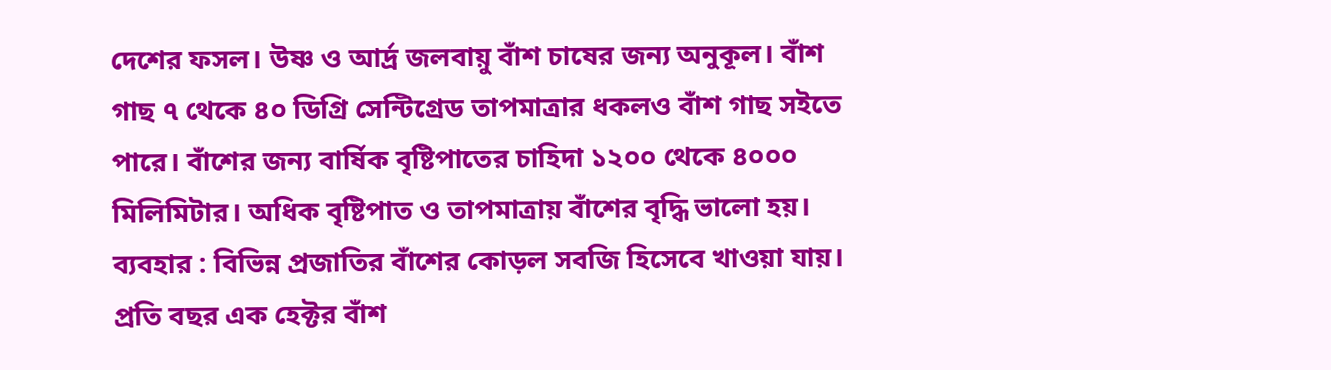দেশের ফসল। উষ্ণ ও আর্দ্র জলবায়ু বাঁশ চাষের জন্য অনুকূল। বাঁশ গাছ ৭ থেকে ৪০ ডিগ্রি সেন্টিগ্রেড তাপমাত্রার ধকলও বাঁশ গাছ সইতে পারে। বাঁশের জন্য বার্ষিক বৃষ্টিপাতের চাহিদা ১২০০ থেকে ৪০০০ মিলিমিটার। অধিক বৃষ্টিপাত ও তাপমাত্রায় বাঁশের বৃদ্ধি ভালো হয়।
ব্যবহার : বিভিন্ন প্রজাতির বাঁশের কোড়ল সবজি হিসেবে খাওয়া যায়। প্রতি বছর এক হেক্টর বাঁশ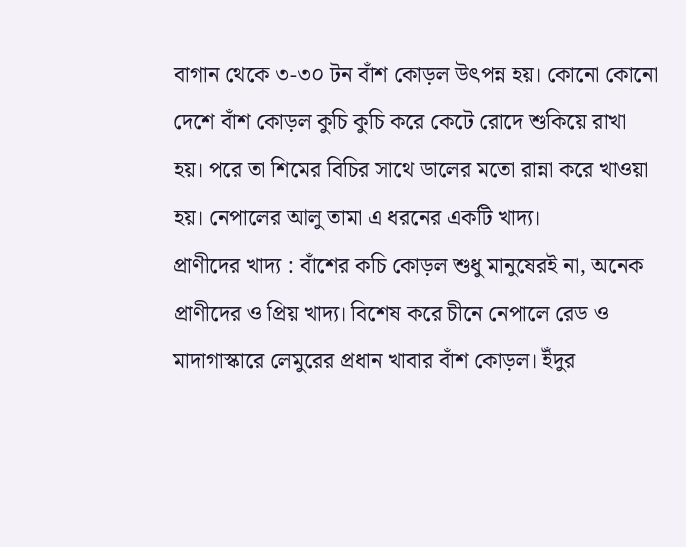বাগান থেকে ৩-৩০ টন বাঁশ কোড়ল উৎপন্ন হয়। কোনো কোনো দেশে বাঁশ কোড়ল কুচি কুচি করে কেটে রোদে শুকিয়ে রাখা হয়। পরে তা শিমের বিচির সাথে ডালের মতো রান্না করে খাওয়া হয়। নেপালের আলু তামা এ ধরনের একটি খাদ্য।
প্রাণীদের খাদ্য : বাঁশের কচি কোড়ল শুধু মানুষেরই না, অনেক প্রাণীদের ও প্রিয় খাদ্য। বিশেষ করে চীনে নেপালে রেড ও মাদাগাস্কারে লেমুরের প্রধান খাবার বাঁশ কোড়ল। ইঁদুর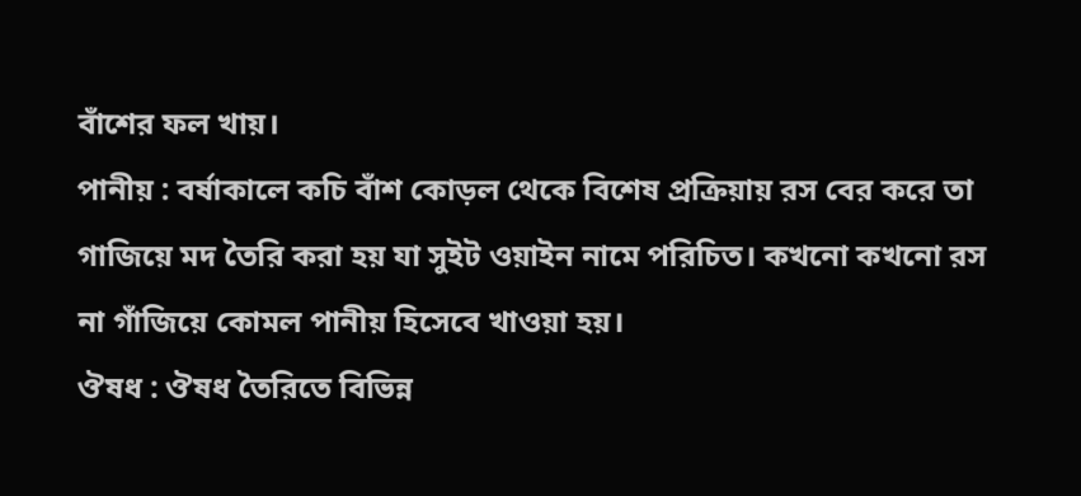বাঁশের ফল খায়।
পানীয় : বর্ষাকালে কচি বাঁশ কোড়ল থেকে বিশেষ প্রক্রিয়ায় রস বের করে তা গাজিয়ে মদ তৈরি করা হয় যা সুইট ওয়াইন নামে পরিচিত। কখনো কখনো রস না গাঁজিয়ে কোমল পানীয় হিসেবে খাওয়া হয়।
ঔষধ : ঔষধ তৈরিতে বিভিন্ন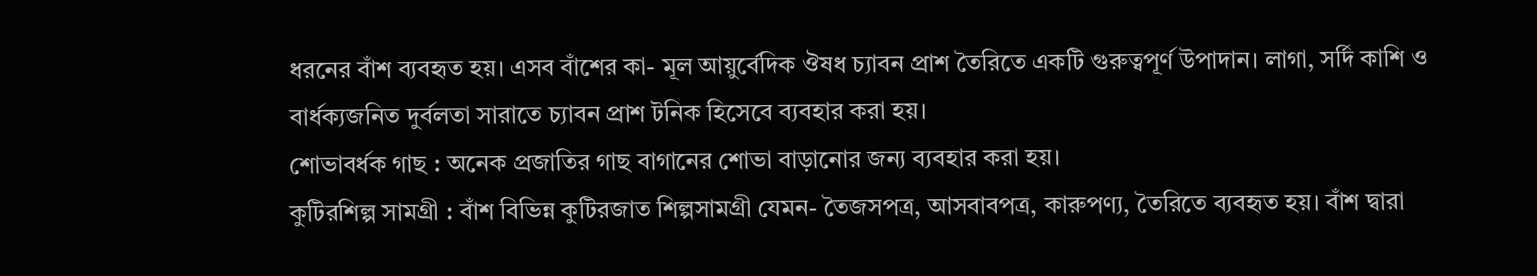ধরনের বাঁশ ব্যবহৃত হয়। এসব বাঁশের কা- মূল আয়ুর্বেদিক ঔষধ চ্যাবন প্রাশ তৈরিতে একটি গুরুত্বপূর্ণ উপাদান। লাগা, সর্দি কাশি ও বার্ধক্যজনিত দুর্বলতা সারাতে চ্যাবন প্রাশ টনিক হিসেবে ব্যবহার করা হয়।
শোভাবর্ধক গাছ : অনেক প্রজাতির গাছ বাগানের শোভা বাড়ানোর জন্য ব্যবহার করা হয়।
কুটিরশিল্প সামগ্রী : বাঁশ বিভিন্ন কুটিরজাত শিল্পসামগ্রী যেমন- তৈজসপত্র, আসবাবপত্র, কারুপণ্য, তৈরিতে ব্যবহৃত হয়। বাঁশ দ্বারা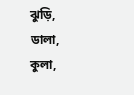ঝুড়ি, ডালা, কুলা,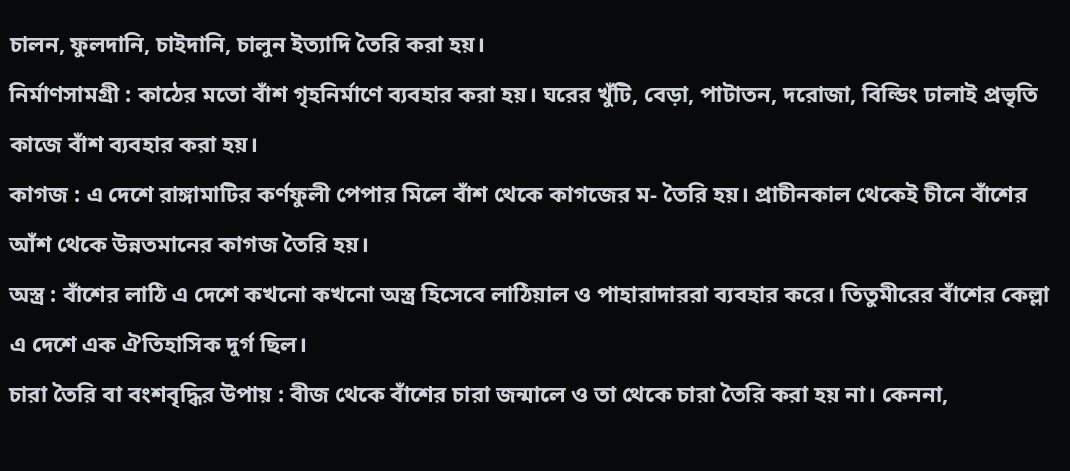চালন, ফুলদানি, চাইদানি, চালুন ইত্যাদি তৈরি করা হয়।
নির্মাণসামগ্রী : কাঠের মতো বাঁশ গৃহনির্মাণে ব্যবহার করা হয়। ঘরের খুঁটি, বেড়া, পাটাতন, দরোজা, বিল্ডিং ঢালাই প্রভৃতি কাজে বাঁশ ব্যবহার করা হয়।
কাগজ : এ দেশে রাঙ্গামাটির কর্ণফুলী পেপার মিলে বাঁশ থেকে কাগজের ম- তৈরি হয়। প্রাচীনকাল থেকেই চীনে বাঁশের আঁশ থেকে উন্নতমানের কাগজ তৈরি হয়।
অস্ত্র : বাঁশের লাঠি এ দেশে কখনো কখনো অস্ত্র হিসেবে লাঠিয়াল ও পাহারাদাররা ব্যবহার করে। তিতুমীরের বাঁশের কেল্লা এ দেশে এক ঐতিহাসিক দুর্গ ছিল।
চারা তৈরি বা বংশবৃদ্ধির উপায় : বীজ থেকে বাঁশের চারা জন্মালে ও তা থেকে চারা তৈরি করা হয় না। কেননা,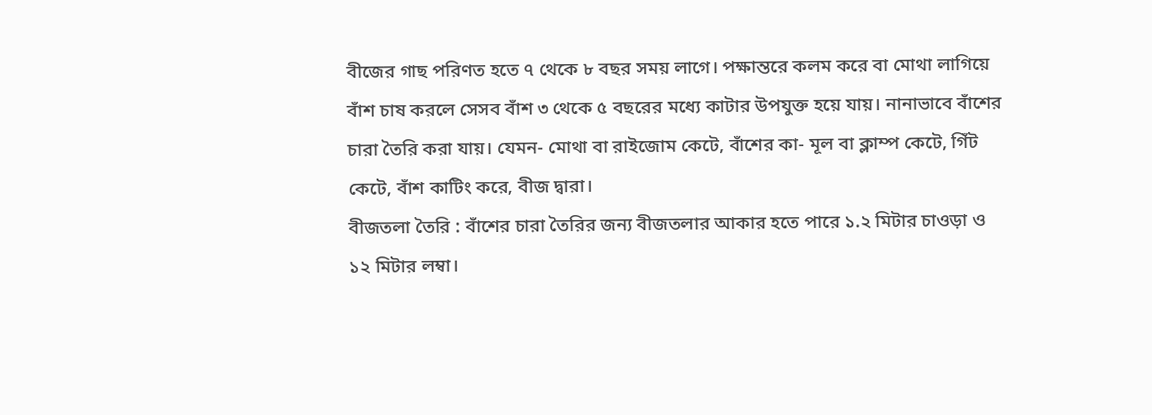বীজের গাছ পরিণত হতে ৭ থেকে ৮ বছর সময় লাগে। পক্ষান্তরে কলম করে বা মোথা লাগিয়ে বাঁশ চাষ করলে সেসব বাঁশ ৩ থেকে ৫ বছরের মধ্যে কাটার উপযুক্ত হয়ে যায়। নানাভাবে বাঁশের চারা তৈরি করা যায়। যেমন- মোথা বা রাইজোম কেটে, বাঁশের কা- মূল বা ক্লাম্প কেটে, গিঁট কেটে, বাঁশ কাটিং করে, বীজ দ্বারা।
বীজতলা তৈরি : বাঁশের চারা তৈরির জন্য বীজতলার আকার হতে পারে ১.২ মিটার চাওড়া ও ১২ মিটার লম্বা।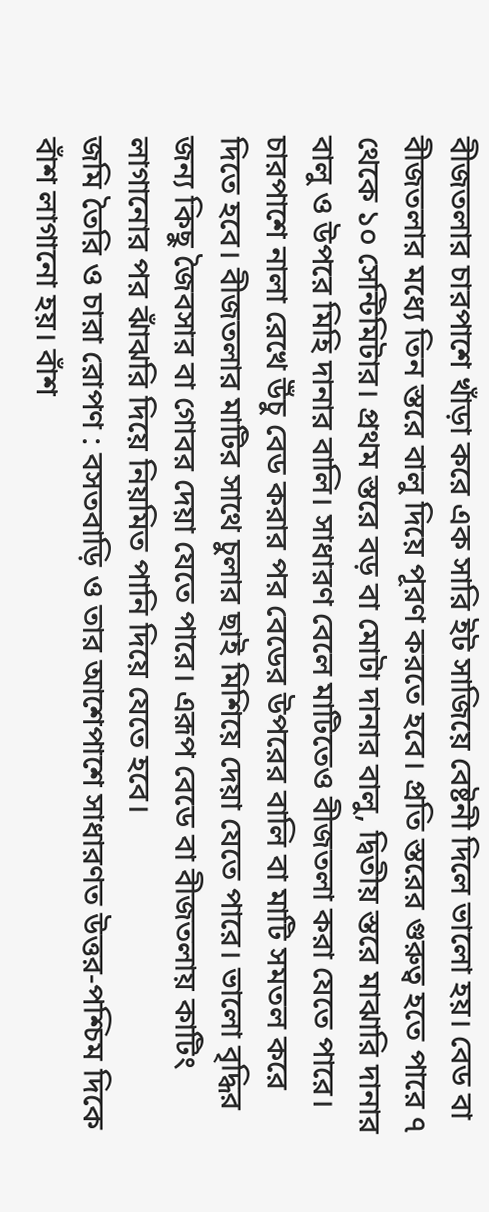বীজতলার চারপাশে খাঁড়া করে এক সারি ইট সাজিয়ে বেষ্টনী দিলে ভালো হয়। বেড বা বীজতলার মধ্যে তিন স্তরে বালু দিয়ে পূরণ করতে হবে। প্রতি স্তরের গুরুত্ব হতে পারে ৭ থেকে ১০ সেন্টিমিটার। প্রথম স্তরে বড় বা মোটা দানার বালু, দ্বিতীয় স্তরে মাঝারি দানার বালু ও উপরে মিহি দানার বালি। সাধারণ বেলে মাটিতেও বীজতলা করা যেতে পারে। চারপাশে নালা রেখে উঁচু বেড করার পর বেডের উপরের বালি বা মাটি সমতল করে দিতে হবে। বীজতলার মাটির সাথে চুলার ছাই মিশিয়ে দেয়া যেতে পারে। ভালো বৃদ্ধির জন্য কিছু জৈবসার বা গোবর দেয়া যেতে পারে। এরূপ বেডে বা বীজতলায় কাটিং লাগানোর পর ঝাঁঝরি দিয়ে নিয়মিত পানি দিয়ে যেতে হবে।
জমি তৈরি ও চারা রোপণ : বসতবাড়ি ও তার আশেপাশে সাধারণত উত্তর-পশ্চিম দিকে বাঁশ লাগানো হয়। বাঁশ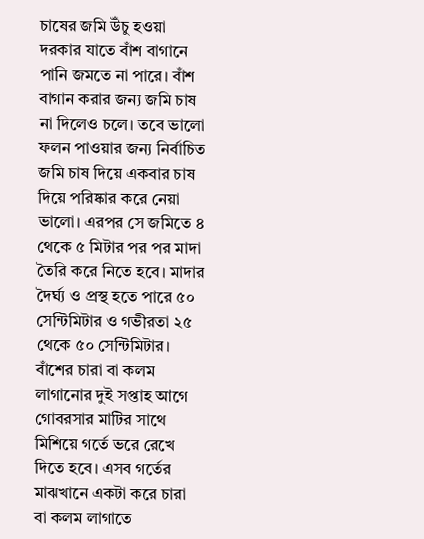চাষের জমি উঁচু হওয়া দরকার যাতে বাঁশ বাগানে পানি জমতে না পারে। বাঁশ বাগান করার জন্য জমি চাষ না দিলেও চলে। তবে ভালো ফলন পাওয়ার জন্য নির্বাচিত জমি চাষ দিয়ে একবার চাষ দিয়ে পরিষ্কার করে নেয়া ভালো। এরপর সে জমিতে ৪ থেকে ৫ মিটার পর পর মাদা তৈরি করে নিতে হবে। মাদার দৈর্ঘ্য ও প্রস্থ হতে পারে ৫০ সেন্টিমিটার ও গভীরতা ২৫ থেকে ৫০ সেন্টিমিটার। বাঁশের চারা বা কলম লাগানোর দুই সপ্তাহ আগে গোবরসার মাটির সাথে মিশিয়ে গর্তে ভরে রেখে দিতে হবে। এসব গর্তের মাঝখানে একটা করে চারা বা কলম লাগাতে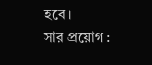হবে।
সার প্রয়োগ :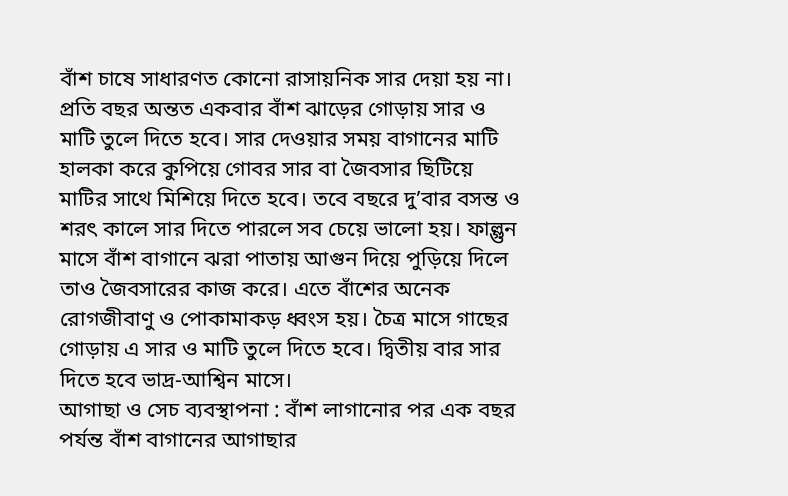বাঁশ চাষে সাধারণত কোনো রাসায়নিক সার দেয়া হয় না। প্রতি বছর অন্তত একবার বাঁশ ঝাড়ের গোড়ায় সার ও মাটি তুলে দিতে হবে। সার দেওয়ার সময় বাগানের মাটি হালকা করে কুপিয়ে গোবর সার বা জৈবসার ছিটিয়ে মাটির সাথে মিশিয়ে দিতে হবে। তবে বছরে দু’বার বসন্ত ও শরৎ কালে সার দিতে পারলে সব চেয়ে ভালো হয়। ফাল্গুন মাসে বাঁশ বাগানে ঝরা পাতায় আগুন দিয়ে পুড়িয়ে দিলে তাও জৈবসারের কাজ করে। এতে বাঁশের অনেক রোগজীবাণু ও পোকামাকড় ধ্বংস হয়। চৈত্র মাসে গাছের গোড়ায় এ সার ও মাটি তুলে দিতে হবে। দ্বিতীয় বার সার দিতে হবে ভাদ্র-আশ্বিন মাসে।
আগাছা ও সেচ ব্যবস্থাপনা : বাঁশ লাগানোর পর এক বছর পর্যন্ত বাঁশ বাগানের আগাছার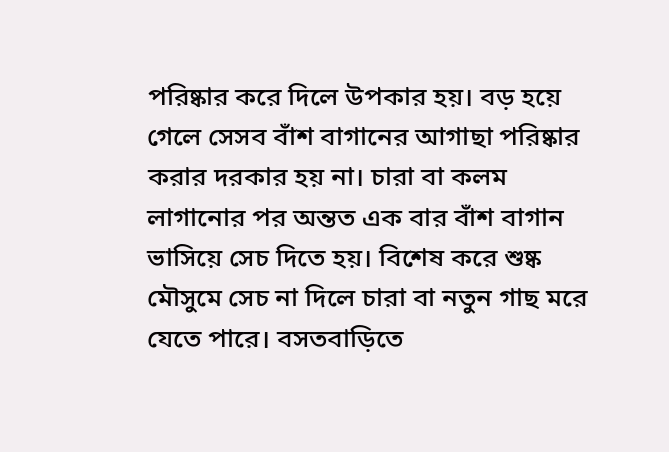পরিষ্কার করে দিলে উপকার হয়। বড় হয়ে গেলে সেসব বাঁশ বাগানের আগাছা পরিষ্কার করার দরকার হয় না। চারা বা কলম লাগানোর পর অন্তত এক বার বাঁশ বাগান ভাসিয়ে সেচ দিতে হয়। বিশেষ করে শুষ্ক মৌসুমে সেচ না দিলে চারা বা নতুন গাছ মরে যেতে পারে। বসতবাড়িতে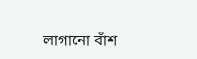লাগানো বাঁশ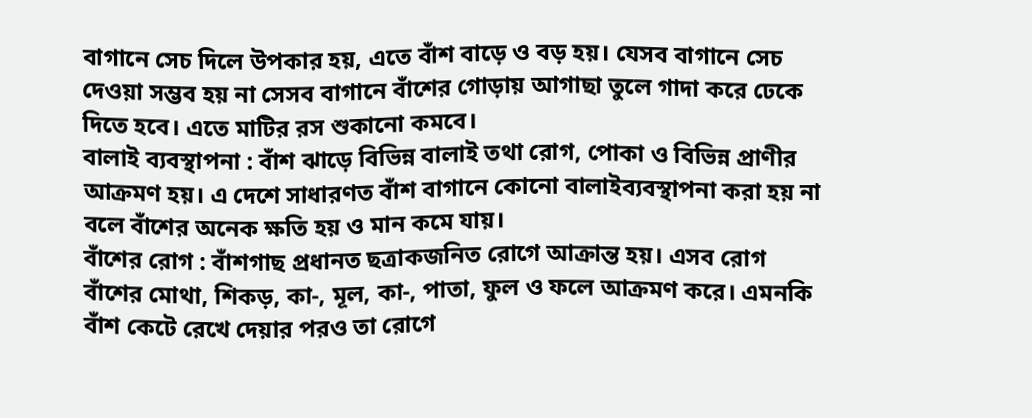বাগানে সেচ দিলে উপকার হয়, এতে বাঁশ বাড়ে ও বড় হয়। যেসব বাগানে সেচ দেওয়া সম্ভব হয় না সেসব বাগানে বাঁশের গোড়ায় আগাছা তুলে গাদা করে ঢেকে দিতে হবে। এতে মাটির রস শুকানো কমবে।
বালাই ব্যবস্থাপনা : বাঁশ ঝাড়ে বিভিন্ন বালাই তথা রোগ, পোকা ও বিভিন্ন প্রাণীর আক্রমণ হয়। এ দেশে সাধারণত বাঁশ বাগানে কোনো বালাইব্যবস্থাপনা করা হয় না বলে বাঁশের অনেক ক্ষতি হয় ও মান কমে যায়।
বাঁশের রোগ : বাঁশগাছ প্রধানত ছত্রাকজনিত রোগে আক্রান্ত হয়। এসব রোগ বাঁশের মোথা, শিকড়, কা-, মূল, কা-, পাতা, ফুল ও ফলে আক্রমণ করে। এমনকি বাঁশ কেটে রেখে দেয়ার পরও তা রোগে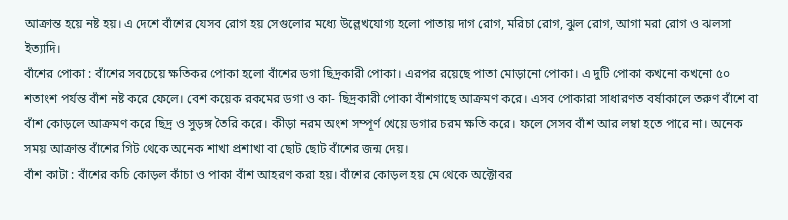আক্রান্ত হয়ে নষ্ট হয়। এ দেশে বাঁশের যেসব রোগ হয় সেগুলোর মধ্যে উল্লেখযোগ্য হলো পাতায় দাগ রোগ, মরিচা রোগ, ঝুল রোগ, আগা মরা রোগ ও ঝলসা ইত্যাদি।
বাঁশের পোকা : বাঁশের সবচেয়ে ক্ষতিকর পোকা হলো বাঁশের ডগা ছিদ্রকারী পোকা। এরপর রয়েছে পাতা মোড়ানো পোকা। এ দুটি পোকা কখনো কখনো ৫০ শতাংশ পর্যন্ত বাঁশ নষ্ট করে ফেলে। বেশ কয়েক রকমের ডগা ও কা- ছিদ্রকারী পোকা বাঁশগাছে আক্রমণ করে। এসব পোকারা সাধারণত বর্ষাকালে তরুণ বাঁশে বা বাঁশ কোড়লে আক্রমণ করে ছিদ্র ও সুড়ঙ্গ তৈরি করে। কীড়া নরম অংশ সম্পূর্ণ খেয়ে ডগার চরম ক্ষতি করে। ফলে সেসব বাঁশ আর লম্বা হতে পারে না। অনেক সময় আক্রান্ত বাঁশের গিট থেকে অনেক শাখা প্রশাখা বা ছোট ছোট বাঁশের জন্ম দেয়।
বাঁশ কাটা : বাঁশের কচি কোড়ল কাঁচা ও পাকা বাঁশ আহরণ করা হয়। বাঁশের কোড়ল হয় মে থেকে অক্টোবর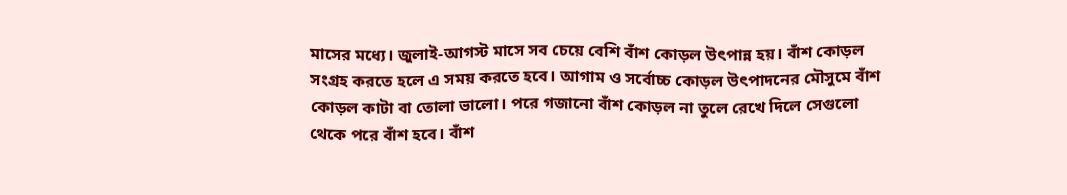মাসের মধ্যে। জুলাই-আগস্ট মাসে সব চেয়ে বেশি বাঁশ কোড়ল উৎপান্ন হয়। বাঁশ কোড়ল সংগ্রহ করতে হলে এ সময় করতে হবে। আগাম ও সর্বোচ্চ কোড়ল উৎপাদনের মৌসুমে বাঁশ কোড়ল কাটা বা তোলা ভালো। পরে গজানো বাঁশ কোড়ল না তুলে রেখে দিলে সেগুলো থেকে পরে বাঁশ হবে। বাঁশ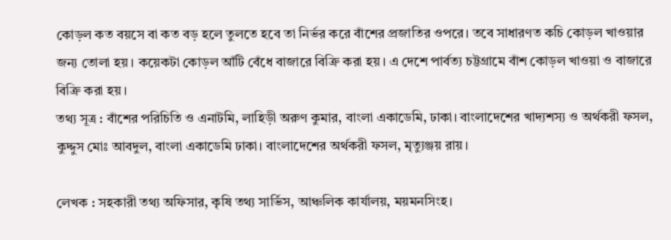কোড়ল কত বয়সে বা কত বড় হলে তুলতে হবে তা নির্ভর করে বাঁশের প্রজাতির ওপরে। তবে সাধারণত কচি কোড়ল খাওয়ার জন্য তোলা হয়। কয়েকটা কোড়ল আঁটি বেঁধে বাজারে বিক্রি করা হয়। এ দেশে পার্বত্য চট্টগ্রামে বাঁশ কোড়ল খাওয়া ও বাজারে বিক্রি করা হয়।
তথ্য সূত্র : বাঁশের পরিচিতি ও এনাটমি, লাহিড়ী অরুণ কুমার, বাংলা একাডেমি, ঢাকা। বাংলাদেশের খাদ্যশস্য ও অর্থকরী ফসল, কুদ্দুস মোঃ আবদুল, বাংলা একাডেমি ঢাকা। বাংলাদেশের অর্থকরী ফসল, মৃত্যুঞ্জয় রায়।

লেখক : সহকারী তথ্য অফিসার, কৃষি তথ্য সার্ভিস, আঞ্চলিক কার্যালয়, ময়মনসিংহ।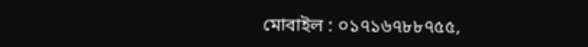মোবাইল : ০১৭১৬৭৮৮৭৫৫,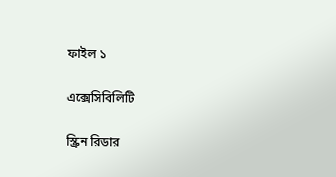ফাইল ১

এক্সেসিবিলিটি

স্ক্রিন রিডার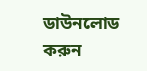ডাউনলোড করুন